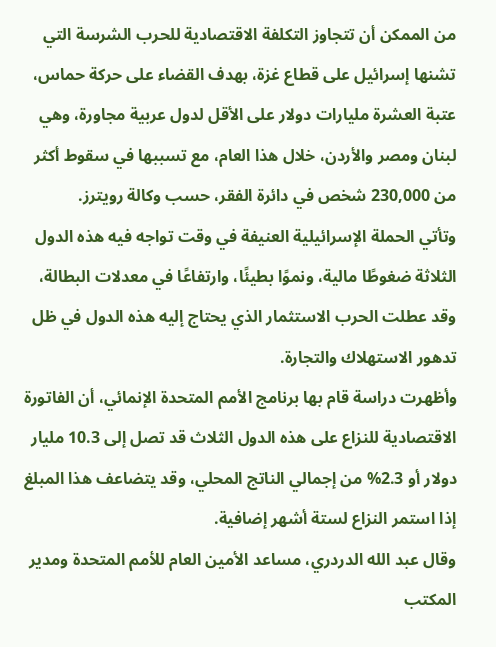من الممكن أن تتجاوز التكلفة الاقتصادية للحرب الشرسة التي تشنها إسرائيل على قطاع غزة، بهدف القضاء على حركة حماس، عتبة العشرة مليارات دولار على الأقل لدول عربية مجاورة، وهي لبنان ومصر والأردن، خلال هذا العام، مع تسببها في سقوط أكثر من 230,000 شخص في دائرة الفقر، حسب وكالة رويترز.
وتأتي الحملة الإسرائيلية العنيفة في وقت تواجه فيه هذه الدول الثلاثة ضغوطًا مالية، ونموًا بطيئًا، وارتفاعًا في معدلات البطالة، وقد عطلت الحرب الاستثمار الذي يحتاج إليه هذه الدول في ظل تدهور الاستهلاك والتجارة.
وأظهرت دراسة قام بها برنامج الأمم المتحدة الإنمائي، أن الفاتورة الاقتصادية للنزاع على هذه الدول الثلاث قد تصل إلى 10.3 مليار دولار أو 2.3% من إجمالي الناتج المحلي، وقد يتضاعف هذا المبلغ إذا استمر النزاع لستة أشهر إضافية.
وقال عبد الله الدردري، مساعد الأمين العام للأمم المتحدة ومدير المكتب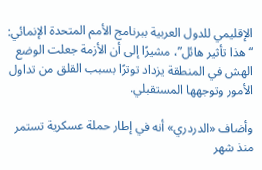الإقليمي للدول العربية ببرنامج الأمم المتحدة الإنمائي: “هذا تأثير هائل”، مشيرًا إلى أن الأزمة جعلت الوضع الهش في المنطقة يزداد توترًا بسبب القلق من تداول الأمور وتوجهها المستقبلي.

وأضاف «الدردري» أنه في إطار حملة عسكرية تستمر منذ شهر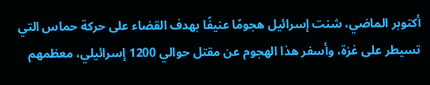أكتوبر الماضي، شنت إسرائيل هجومًا عنيفًا بهدف القضاء على حركة حماس التي تسيطر على غزة، وأسفر هذا الهجوم عن مقتل حوالي 1200 إسرائيلي، معظمهم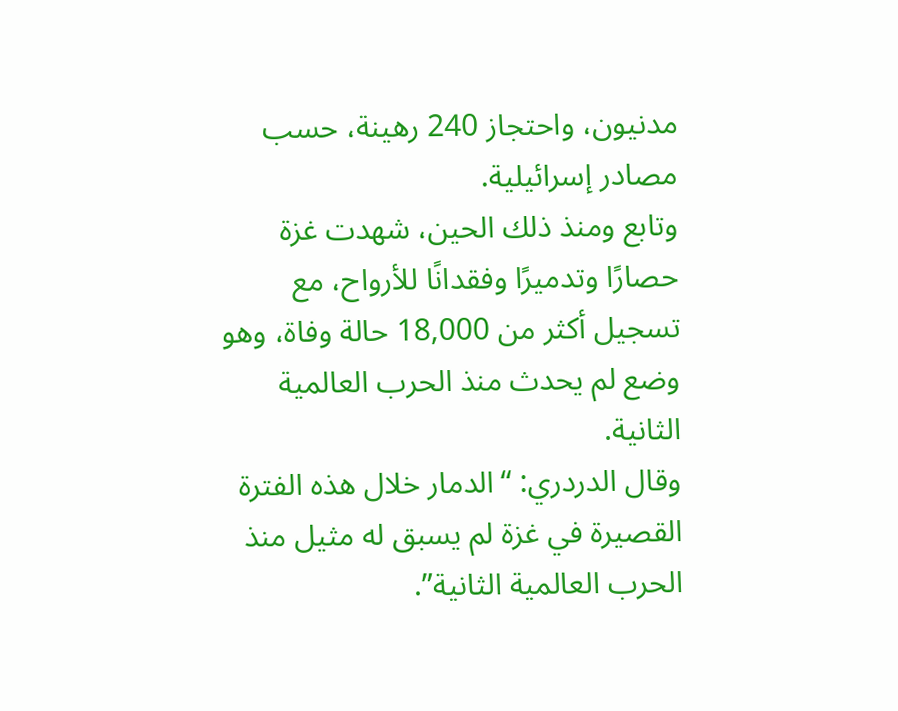مدنيون، واحتجاز 240 رهينة، حسب مصادر إسرائيلية.
وتابع ومنذ ذلك الحين، شهدت غزة حصارًا وتدميرًا وفقدانًا للأرواح، مع تسجيل أكثر من 18,000 حالة وفاة، وهو وضع لم يحدث منذ الحرب العالمية الثانية.
وقال الدردري: “الدمار خلال هذه الفترة القصيرة في غزة لم يسبق له مثيل منذ الحرب العالمية الثانية”.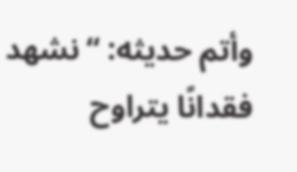وأتم حديثه: “نشهد فقدانًا يتراوح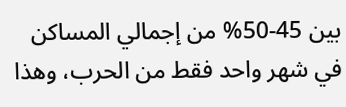بين 45-50% من إجمالي المساكن في شهر واحد فقط من الحرب، وهذا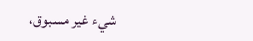شيء غير مسبوق،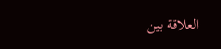العلاقة بين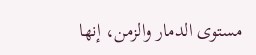مستوى الدمار والزمن، إنها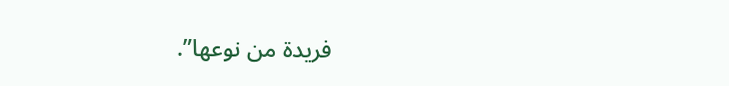فريدة من نوعها”.